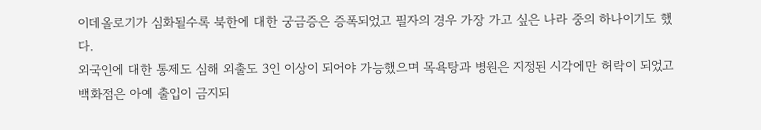이데올로기가 심화될수록 북한에 대한 궁금증은 증폭되었고 필자의 경우 가장 가고 싶은 나라 중의 하나이기도 했다.
외국인에 대한 통제도 심해 외출도 3인 이상이 되어야 가능했으며 목욕탕과 병원은 지정된 시각에만 허락이 되었고 백화점은 아예 출입이 금지되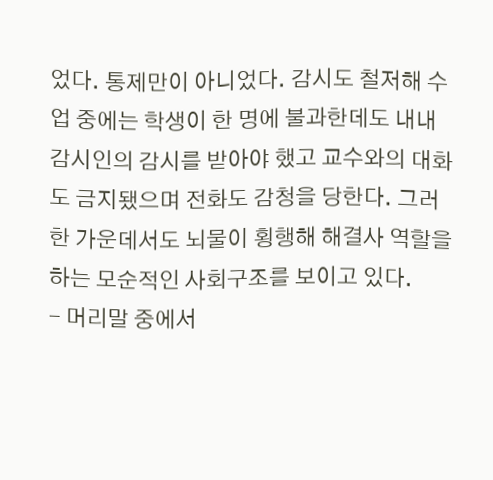었다. 통제만이 아니었다. 감시도 철저해 수업 중에는 학생이 한 명에 불과한데도 내내 감시인의 감시를 받아야 했고 교수와의 대화도 금지됐으며 전화도 감청을 당한다. 그러한 가운데서도 뇌물이 횡행해 해결사 역할을 하는 모순적인 사회구조를 보이고 있다.
- 머리말 중에서